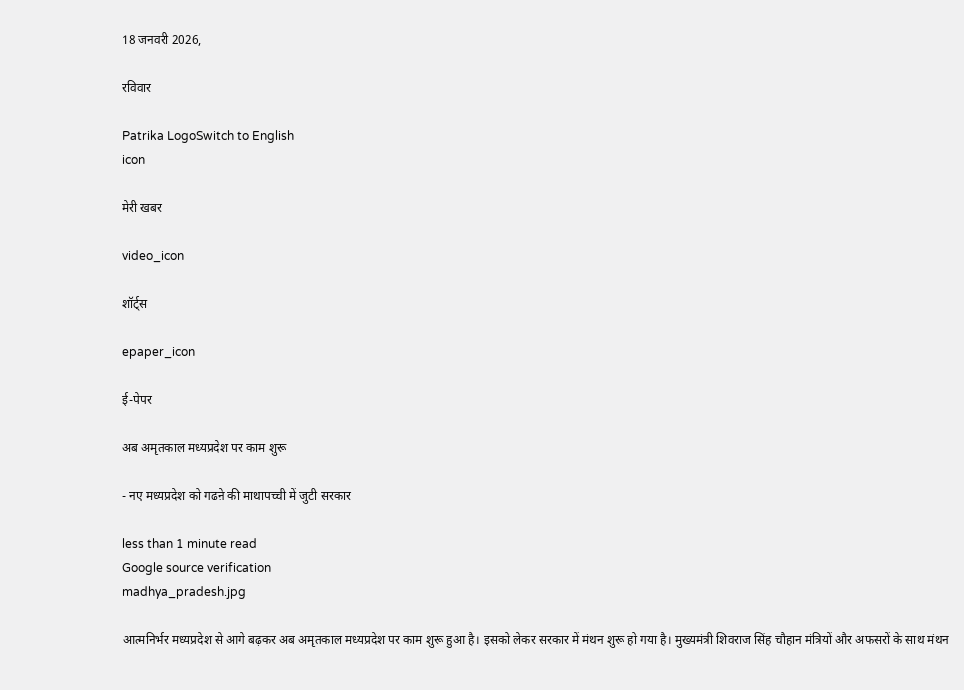18 जनवरी 2026,

रविवार

Patrika LogoSwitch to English
icon

मेरी खबर

video_icon

शॉर्ट्स

epaper_icon

ई-पेपर

अब अमृतकाल मध्यप्रदेश पर काम शुरू

- नए मध्यप्रदेश को गढऩे की माथापच्ची में जुटी सरकार

less than 1 minute read
Google source verification
madhya_pradesh.jpg

आत्मनिर्भर मध्यप्रदेश से आगे बढ़कर अब अमृतकाल मध्यप्रदेश पर काम शुरू हुआ है। इसको लेकर सरकार में मंथन शुरू हो गया है। मुख्यमंत्री शिवराज सिंह चौहान मंत्रियों और अफसरों के साथ मंथन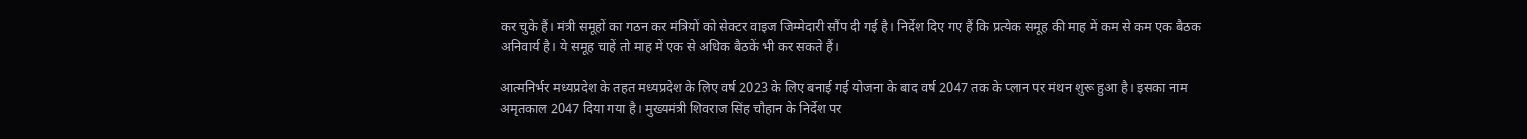कर चुके हैं। मंत्री समूहों का गठन कर मंत्रियों को सेक्टर वाइज जिम्मेदारी सौंप दी गई है। निर्देश दिए गए हैं कि प्रत्येक समूह की माह में कम से कम एक बैठक अनिवार्य है। ये समूह चाहें तो माह में एक से अधिक बैठकें भी कर सकते हैं।

आत्मनिर्भर मध्यप्रदेश के तहत मध्यप्रदेश के लिए वर्ष 2023 के लिए बनाई गई योजना के बाद वर्ष 2047 तक के प्लान पर मंथन शुरू हुआ है। इसका नाम अमृतकाल 2047 दिया गया है। मुख्यमंत्री शिवराज सिंह चौहान के निर्देश पर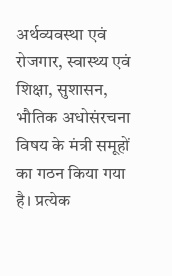अर्थव्यवस्था एवं रोजगार, स्वास्थ्य एवं शिक्षा, सुशासन, भौतिक अधोसंरचना विषय के मंत्री समूहों का गठन किया गया है। प्रत्येक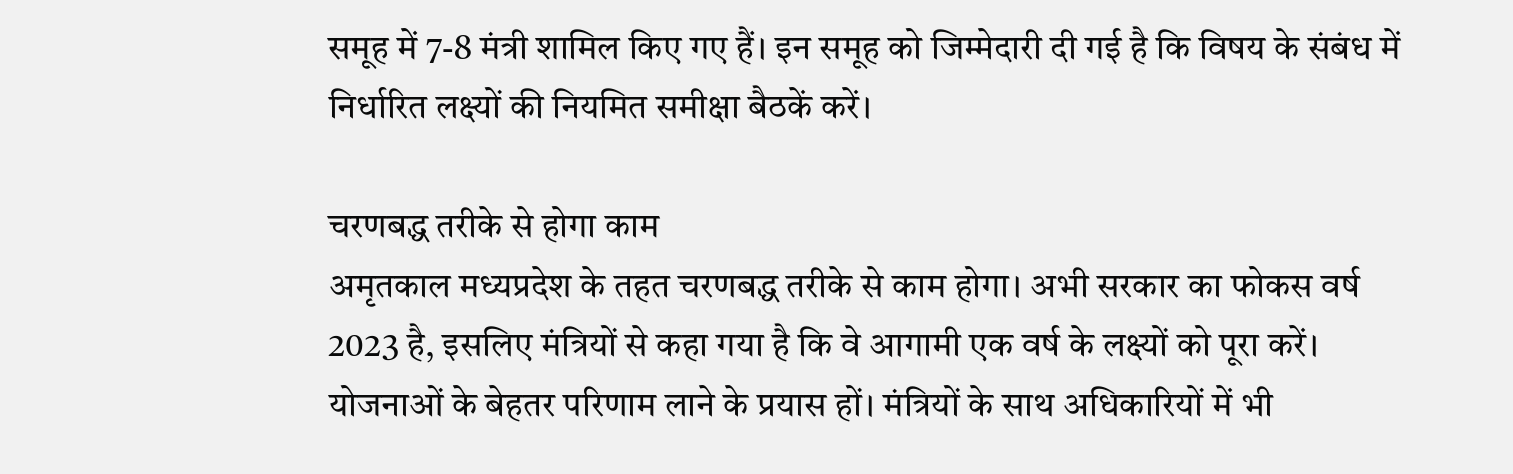समूह में 7-8 मंत्री शामिल किए गए हैं। इन समूह को जिम्मेदारी दी गई है कि विषय के संबंध में निर्धारित लक्ष्यों की नियमित समीक्षा बैठकें करें।

चरणबद्ध तरीके से होगा काम
अमृतकाल मध्यप्रदेश के तहत चरणबद्ध तरीके से काम होगा। अभी सरकार का फोकस वर्ष 2023 है, इसलिए मंत्रियों से कहा गया है कि वे आगामी एक वर्ष के लक्ष्यों को पूरा करें। योजनाओं के बेहतर परिणाम लाने के प्रयास हों। मंत्रियों के साथ अधिकारियों में भी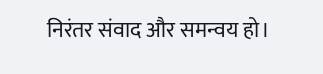निरंतर संवाद और समन्वय हो।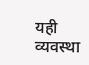यही व्यवस्था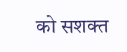को सशक्त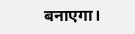बनाएगा।